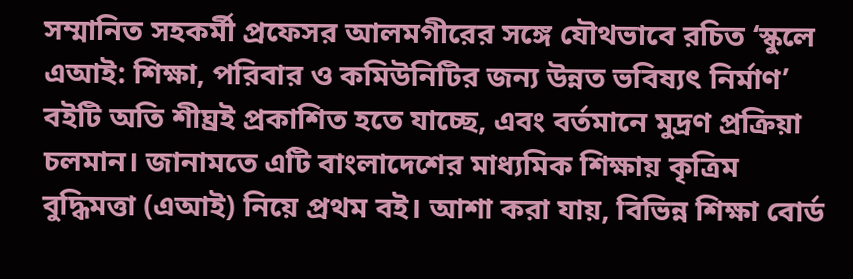সম্মানিত সহকর্মী প্রফেসর আলমগীরের সঙ্গে যৌথভাবে রচিত ‘স্কুলে এআই: শিক্ষা, পরিবার ও কমিউনিটির জন্য উন্নত ভবিষ্যৎ নির্মাণ’ বইটি অতি শীঘ্রই প্রকাশিত হতে যাচ্ছে, এবং বর্তমানে মুদ্রণ প্রক্রিয়া চলমান। জানামতে এটি বাংলাদেশের মাধ্যমিক শিক্ষায় কৃত্রিম বুদ্ধিমত্তা (এআই) নিয়ে প্রথম বই। আশা করা যায়, বিভিন্ন শিক্ষা বোর্ড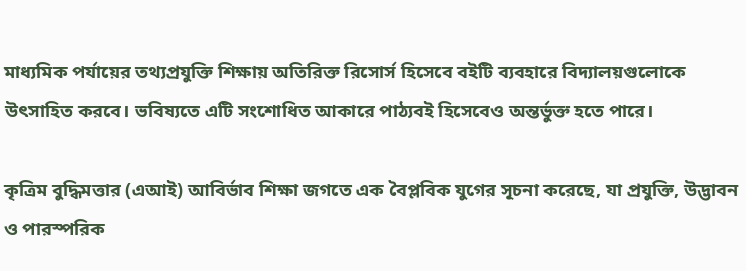মাধ্যমিক পর্যায়ের তথ্যপ্রযুক্তি শিক্ষায় অতিরিক্ত রিসোর্স হিসেবে বইটি ব্যবহারে বিদ্যালয়গুলোকে উৎসাহিত করবে। ভবিষ্যতে এটি সংশোধিত আকারে পাঠ্যবই হিসেবেও অন্তর্ভুক্ত হতে পারে।

কৃত্রিম বুদ্ধিমত্তার (এআই) আবির্ভাব শিক্ষা জগতে এক বৈপ্লবিক যুগের সূচনা করেছে, যা প্রযুক্তি, উদ্ভাবন ও পারস্পরিক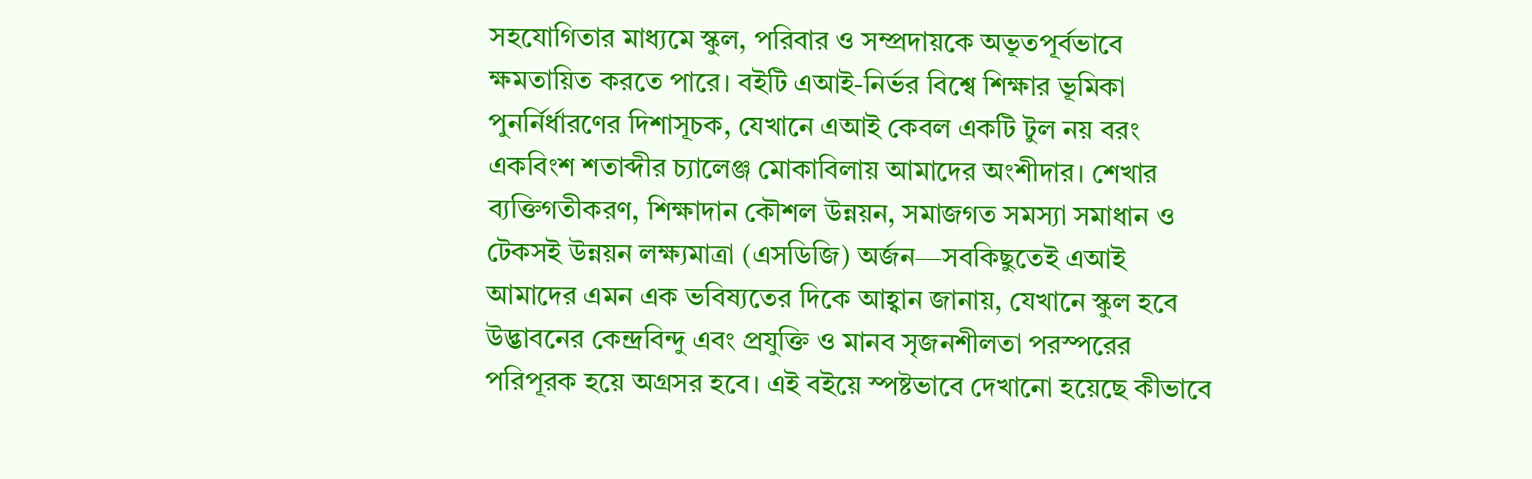সহযোগিতার মাধ্যমে স্কুল, পরিবার ও সম্প্রদায়কে অভূতপূর্বভাবে ক্ষমতায়িত করতে পারে। বইটি এআই-নির্ভর বিশ্বে শিক্ষার ভূমিকা পুনর্নির্ধারণের দিশাসূচক, যেখানে এআই কেবল একটি টুল নয় বরং একবিংশ শতাব্দীর চ্যালেঞ্জ মোকাবিলায় আমাদের অংশীদার। শেখার ব্যক্তিগতীকরণ, শিক্ষাদান কৌশল উন্নয়ন, সমাজগত সমস্যা সমাধান ও টেকসই উন্নয়ন লক্ষ্যমাত্রা (এসডিজি) অর্জন—সবকিছুতেই এআই আমাদের এমন এক ভবিষ্যতের দিকে আহ্বান জানায়, যেখানে স্কুল হবে উদ্ভাবনের কেন্দ্রবিন্দু এবং প্রযুক্তি ও মানব সৃজনশীলতা পরস্পরের পরিপূরক হয়ে অগ্রসর হবে। এই বইয়ে স্পষ্টভাবে দেখানো হয়েছে কীভাবে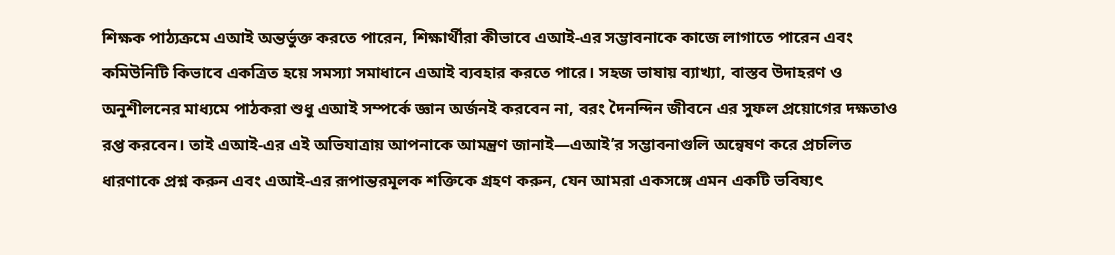শিক্ষক পাঠ্যক্রমে এআই অন্তর্ভুক্ত করতে পারেন, শিক্ষার্থীরা কীভাবে এআই-এর সম্ভাবনাকে কাজে লাগাতে পারেন এবং কমিউনিটি কিভাবে একত্রিত হয়ে সমস্যা সমাধানে এআই ব্যবহার করতে পারে। সহজ ভাষায় ব্যাখ্যা, বাস্তব উদাহরণ ও অনুশীলনের মাধ্যমে পাঠকরা শুধু এআই সম্পর্কে জ্ঞান অর্জনই করবেন না, বরং দৈনন্দিন জীবনে এর সুফল প্রয়োগের দক্ষতাও রপ্ত করবেন। তাই এআই-এর এই অভিযাত্রায় আপনাকে আমন্ত্রণ জানাই—এআই’র সম্ভাবনাগুলি অন্বেষণ করে প্রচলিত ধারণাকে প্রশ্ন করুন এবং এআই-এর রূপান্তরমূলক শক্তিকে গ্রহণ করুন, যেন আমরা একসঙ্গে এমন একটি ভবিষ্যৎ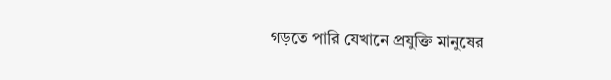গড়তে পারি যেখানে প্রযুক্তি মানুষের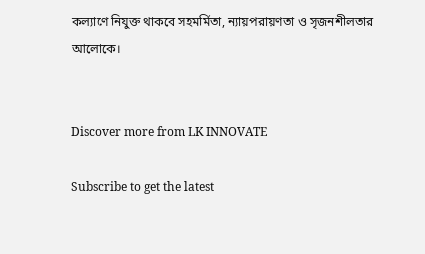কল্যাণে নিযুক্ত থাকবে সহমর্মিতা, ন্যায়পরায়ণতা ও সৃজনশীলতার আলোকে।


Discover more from LK INNOVATE

Subscribe to get the latest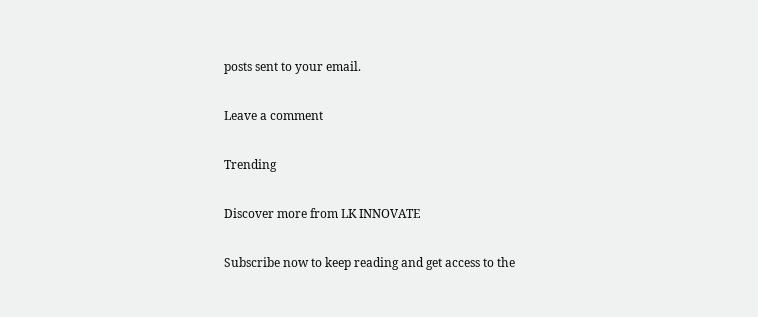posts sent to your email.

Leave a comment

Trending

Discover more from LK INNOVATE

Subscribe now to keep reading and get access to the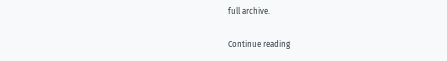full archive.

Continue reading